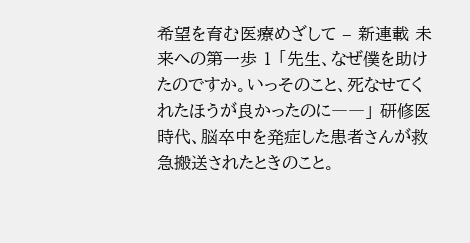希望を育む医療めざして – 新連載 未来への第一歩 1 「先生、なぜ僕を助けたのですか。いっそのこと、死なせてくれたほうが良かったのに――」 研修医時代、脳卒中を発症した患者さんが救急搬送されたときのこと。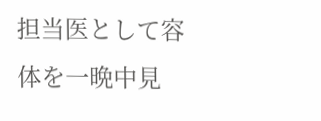担当医として容体を一晩中見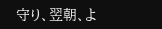守り、翌朝、よ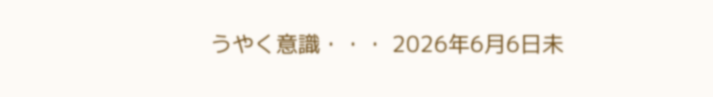うやく意識・・・ 2026年6月6日未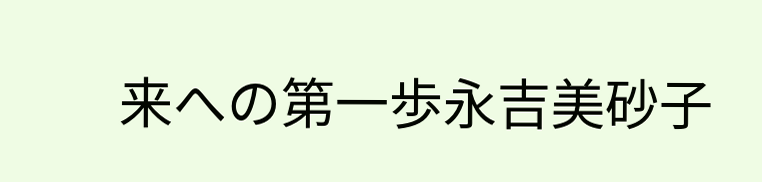来への第一歩永吉美砂子